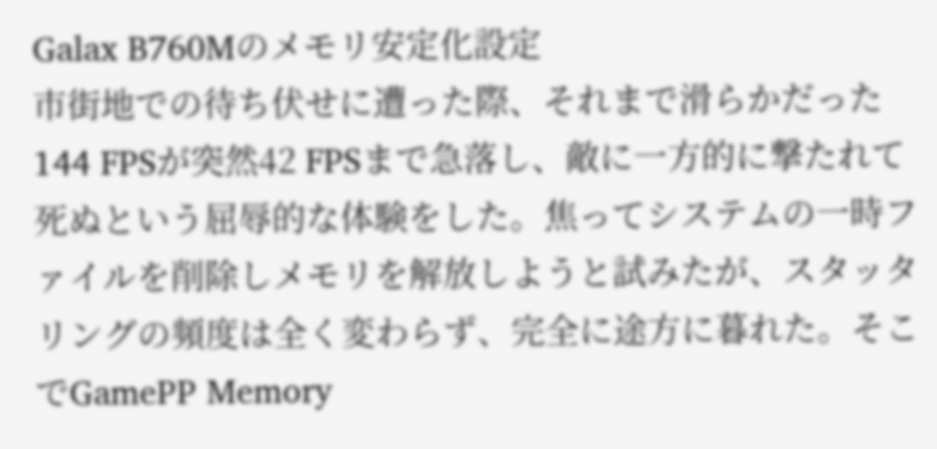Galax B760Mのメモリ安定化設定
市街地での待ち伏せに遭った際、それまで滑らかだった144 FPSが突然42 FPSまで急落し、敵に一方的に撃たれて死ぬという屈辱的な体験をした。焦ってシステムの一時ファイルを削除しメモリを解放しようと試みたが、スタッタリングの頻度は全く変わらず、完全に途方に暮れた。そこでGamePP Memory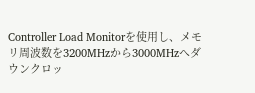Controller Load Monitorを使用し、メモリ周波数を3200MHzから3000MHzへダウンクロッ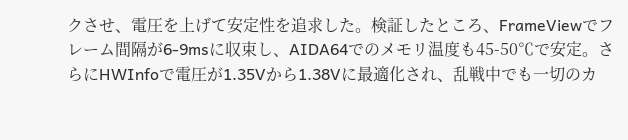クさせ、電圧を上げて安定性を追求した。検証したところ、FrameViewでフレーム間隔が6-9msに収束し、AIDA64でのメモリ温度も45-50℃で安定。さらにHWInfoで電圧が1.35Vから1.38Vに最適化され、乱戦中でも一切のカ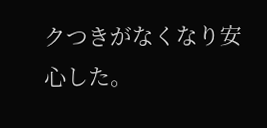クつきがなくなり安心した。